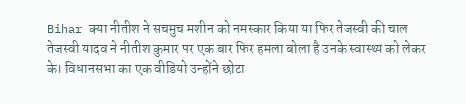Bihar क्या नीतीश ने सचमुच मशीन को नमस्कार किया या फिर तेजस्वी की चाल
तेजस्वी यादव ने नीतीश कुमार पर एक बार फिर हमला बोला है उनके स्वास्थ्य को लेकर के। विधानसभा का एक वीडियो उन्होंने छोटा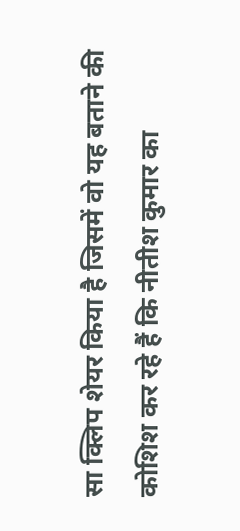सा क्लिप शेयर किया है जिसमें वो यह बताने की कोशिश कर रहे हैं कि नीतीश कुमार का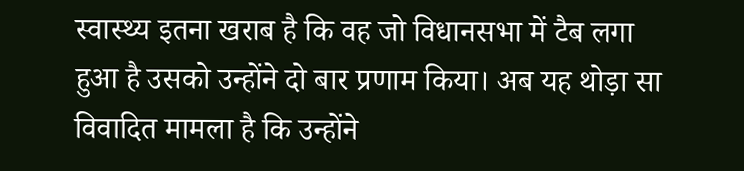स्वास्थ्य इतना खराब है कि वह जो विधानसभा में टैब लगा हुआ है उसको उन्होंने दो बार प्रणाम किया। अब यह थोड़ा सा विवादित मामला है कि उन्होंने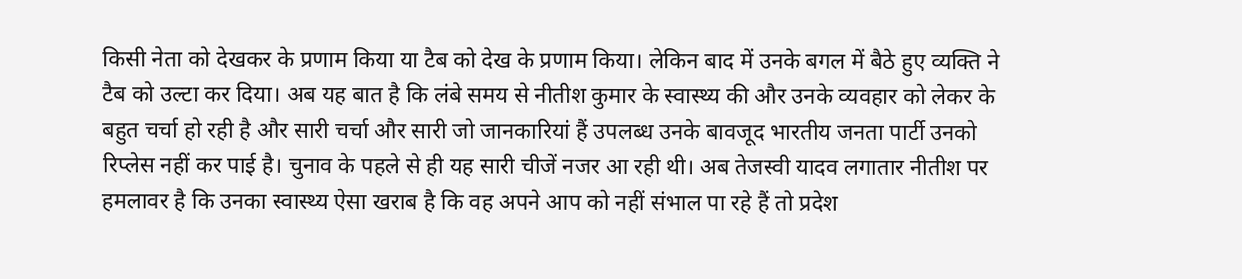किसी नेता को देखकर के प्रणाम किया या टैब को देख के प्रणाम किया। लेकिन बाद में उनके बगल में बैठे हुए व्यक्ति ने टैब को उल्टा कर दिया। अब यह बात है कि लंबे समय से नीतीश कुमार के स्वास्थ्य की और उनके व्यवहार को लेकर के बहुत चर्चा हो रही है और सारी चर्चा और सारी जो जानकारियां हैं उपलब्ध उनके बावजूद भारतीय जनता पार्टी उनको रिप्लेस नहीं कर पाई है। चुनाव के पहले से ही यह सारी चीजें नजर आ रही थी। अब तेजस्वी यादव लगातार नीतीश पर हमलावर है कि उनका स्वास्थ्य ऐसा खराब है कि वह अपने आप को नहीं संभाल पा रहे हैं तो प्रदेश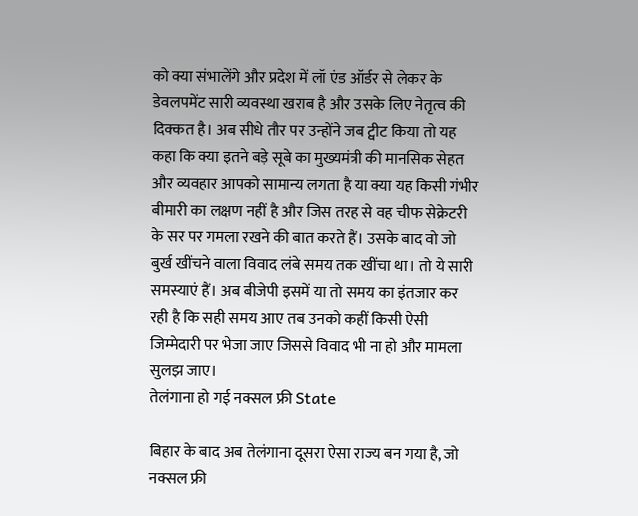को क्या संभालेंगे और प्रदेश में लॉ एंड ऑर्डर से लेकर के डेवलपमेंट सारी व्यवस्था खराब है और उसके लिए नेतृत्व की दिक्कत है। अब सीधे तौर पर उन्होंने जब ट्वीट किया तो यह कहा कि क्या इतने बड़े सूबे का मुख्यमंत्री की मानसिक सेहत और व्यवहार आपको सामान्य लगता है या क्या यह किसी गंभीर बीमारी का लक्षण नहीं है और जिस तरह से वह चीफ सेक्रेटरी के सर पर गमला रखने की बात करते हैं। उसके बाद वो जो बुर्ख खींचने वाला विवाद लंबे समय तक खींचा था। तो ये सारी समस्याएं हैं। अब बीजेपी इसमें या तो समय का इंतजार कर रही है कि सही समय आए तब उनको कहीं किसी ऐसी जिम्मेदारी पर भेजा जाए जिससे विवाद भी ना हो और मामला सुलझ जाए।
तेलंगाना हो गई नक्सल फ्री State

बिहार के बाद अब तेलंगाना दूसरा ऐसा राज्य बन गया है, जो नक्सल फ्री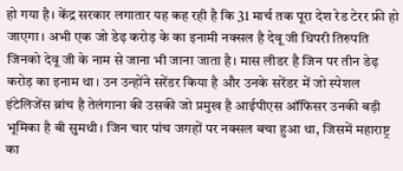हो गया है। केंद्र सरकार लगातार यह कह रही है कि 31 मार्च तक पूरा देश रेड टेरर फ्री हो जाएगा। अभी एक जो डेढ़ करोड़ के का इनामी नक्सल है देवू जी थिपरी तिरुपति जिनको देवू जी के नाम से जाना भी जाना जाता है। मास लीडर है जिन पर तीन डेढ़ करोड़ का इनाम था। उन उन्होंने सरेंडर किया है और उनके सरेंडर में जो स्पेशल इंटेलिजेंस ब्रांच है तेलंगाना की उसकी जो प्रमुख है आईपीएस ऑफिसर उनकी बड़ी भूमिका है बी सुमथी। जिन चार पांच जगहों पर नक्सल बचा हुआ था, जिसमें महाराष्ट्र का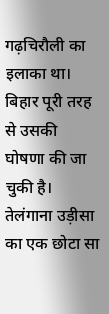गढ़चिरौली का इलाका था। बिहार पूरी तरह से उसकी घोषणा की जा चुकी है। तेलंगाना उड़ीसा का एक छोटा सा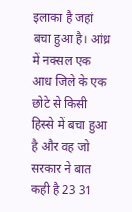इलाका है जहां बचा हुआ है। आंध्र में नक्सल एक आध जिले के एक छोटे से किसी हिस्से में बचा हुआ है और वह जो सरकार ने बात कही है 23 31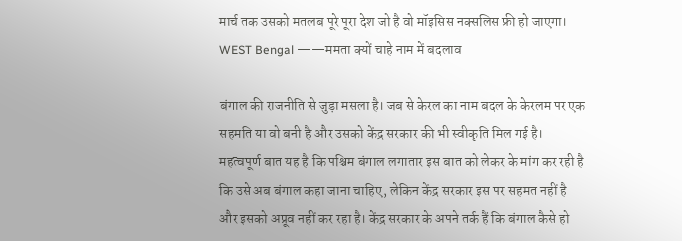मार्च तक उसको मतलब पूरे पूरा देश जो है वो मॉइसिस नक्सलिस फ्री हो जाएगा।
WEST Bengal ——ममता क्यों चाहे नाम में बदलाव

बंगाल की राजनीति से जुड़ा मसला है। जब से केरल का नाम बदल के केरलम पर एक सहमति या वो बनी है और उसको केंद्र सरकार की भी स्वीकृति मिल गई है। महत्वपूर्ण बात यह है कि पश्चिम बंगाल लगातार इस बात को लेकर के मांग कर रही है कि उसे अब बंगाल कहा जाना चाहिए, लेकिन केंद्र सरकार इस पर सहमत नहीं है और इसको अप्रूव नहीं कर रहा है। केंद्र सरकार के अपने तर्क हैं कि बंगाल कैसे हो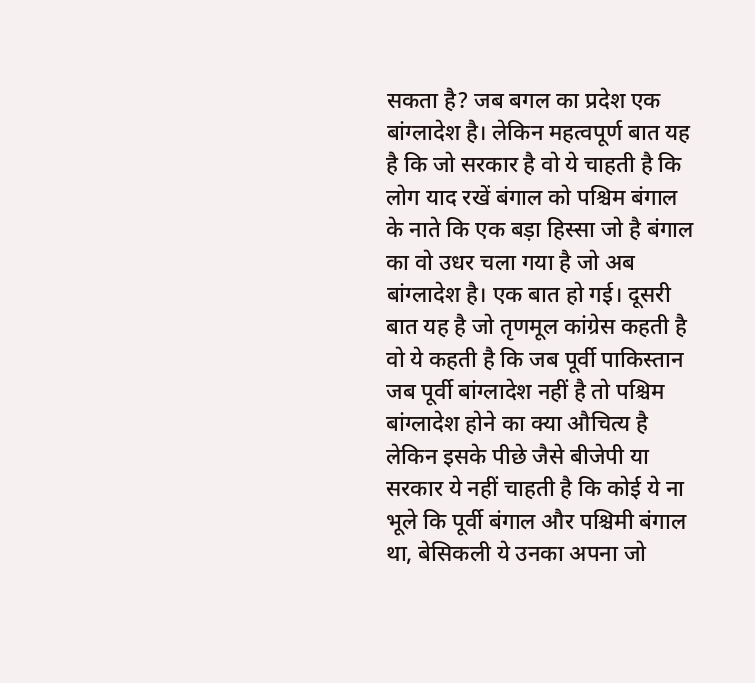सकता है? जब बगल का प्रदेश एक बांग्लादेश है। लेकिन महत्वपूर्ण बात यह है कि जो सरकार है वो ये चाहती है कि लोग याद रखें बंगाल को पश्चिम बंगाल के नाते कि एक बड़ा हिस्सा जो है बंगाल का वो उधर चला गया है जो अब बांग्लादेश है। एक बात हो गई। दूसरी बात यह है जो तृणमूल कांग्रेस कहती है वो ये कहती है कि जब पूर्वी पाकिस्तान जब पूर्वी बांग्लादेश नहीं है तो पश्चिम बांग्लादेश होने का क्या औचित्य है लेकिन इसके पीछे जैसे बीजेपी या सरकार ये नहीं चाहती है कि कोई ये ना भूले कि पूर्वी बंगाल और पश्चिमी बंगाल था, बेसिकली ये उनका अपना जो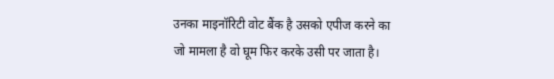उनका माइनॉरिटी वोट बैंक है उसको एपीज करने का जो मामला है वो घूम फिर करके उसी पर जाता है।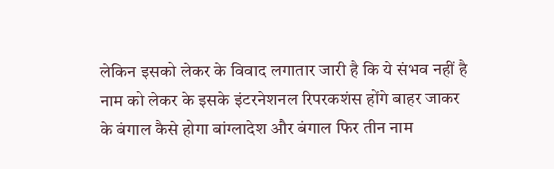लेकिन इसको लेकर के विवाद लगातार जारी है कि ये संभव नहीं है नाम को लेकर के इसके इंटरनेशनल रिपरकशंस होंगे बाहर जाकर के बंगाल कैसे होगा बांग्लादेश और बंगाल फिर तीन नाम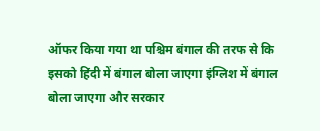ऑफर किया गया था पश्चिम बंगाल की तरफ से कि इसको हिंदी में बंगाल बोला जाएगा इंग्लिश में बंगाल बोला जाएगा और सरकार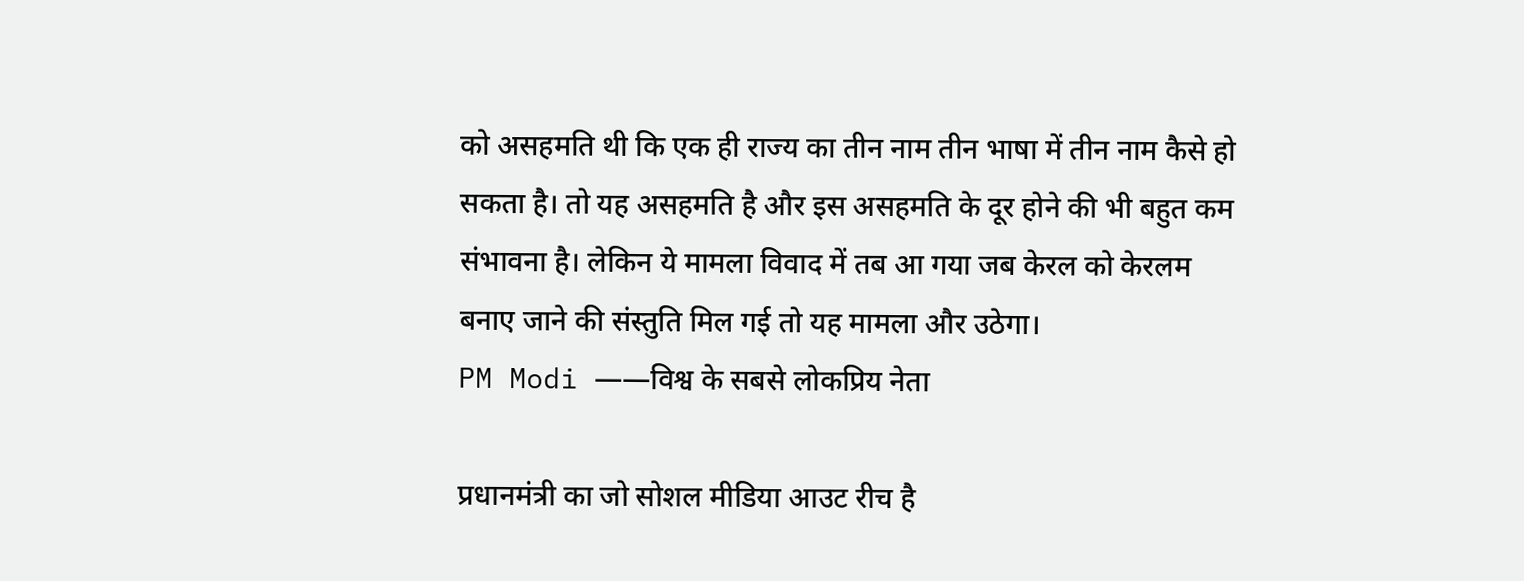को असहमति थी कि एक ही राज्य का तीन नाम तीन भाषा में तीन नाम कैसे हो सकता है। तो यह असहमति है और इस असहमति के दूर होने की भी बहुत कम संभावना है। लेकिन ये मामला विवाद में तब आ गया जब केरल को केरलम बनाए जाने की संस्तुति मिल गई तो यह मामला और उठेगा।
PM Modi ——विश्व के सबसे लोकप्रिय नेता

प्रधानमंत्री का जो सोशल मीडिया आउट रीच है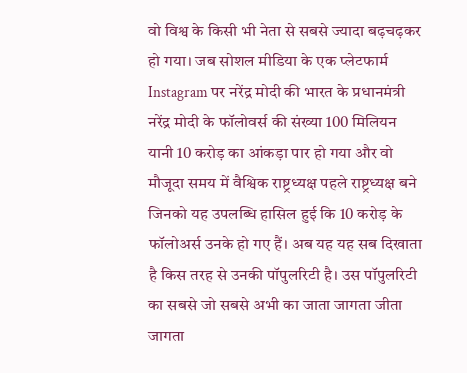वो विश्व के किसी भी नेता से सबसे ज्यादा बढ़चढ़कर हो गया। जब सोशल मीडिया के एक प्लेटफार्म Instagram पर नरेंद्र मोदी की भारत के प्रधानमंत्री नरेंद्र मोदी के फॉलोवर्स की संख्या 100 मिलियन यानी 10 करोड़ का आंकड़ा पार हो गया और वो मौजूदा समय में वैश्विक राष्ट्रध्यक्ष पहले राष्ट्रध्यक्ष बने जिनको यह उपलब्धि हासिल हुई कि 10 करोड़ के फॉलोअर्स उनके हो गए हैं। अब यह यह सब दिखाता है किस तरह से उनकी पॉपुलरिटी है। उस पॉपुलरिटी का सबसे जो सबसे अभी का जाता जागता जीता जागता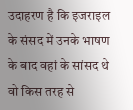उदाहरण है कि इजराइल के संसद में उनके भाषण के बाद वहां के सांसद थे वो किस तरह से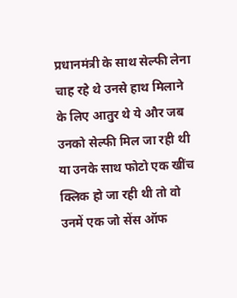प्रधानमंत्री के साथ सेल्फी लेना चाह रहे थे उनसे हाथ मिलाने के लिए आतुर थे ये और जब उनको सेल्फी मिल जा रही थी या उनके साथ फोटो एक खींच क्लिक हो जा रही थी तो वो उनमें एक जो सेंस ऑफ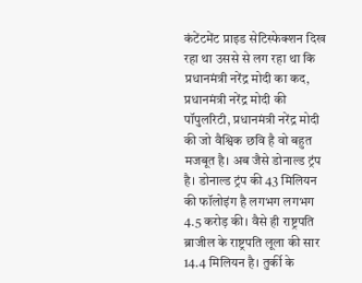कंटेंटमेंट प्राइड सेटिस्फेक्शन दिख रहा था उससे से लग रहा था कि प्रधानमंत्री नरेंद्र मोदी का कद, प्रधानमंत्री नरेंद्र मोदी की पॉपुलरिटी, प्रधानमंत्री नरेंद्र मोदी की जो वैश्विक छवि है वो बहुत मजबूत है। अब जैसे डोनाल्ड ट्रंप है। डोनाल्ड ट्रंप की 43 मिलियन की फॉलोइंग है लगभग लगभग 4.5 करोड़ की। वैसे ही राष्ट्रपति ब्राजील के राष्ट्रपति लूला की सार 14.4 मिलियन है। तुर्की के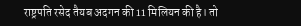राष्ट्रपति रसेद तैयब अदगन की 11 मिलियन की है। तो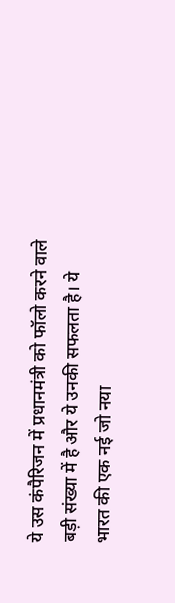ये उस कंपैरिजन में प्रधानमंत्री को फॉलो करने वाले बड़ी संख्या में है और ये उनकी सफलता है। ये भारत की एक नई जो नया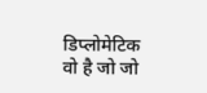डिप्लोमेटिक वो है जो जो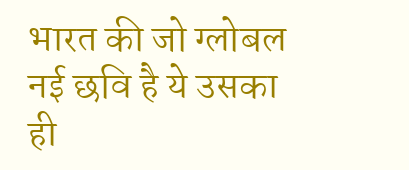भारत की जो ग्लोबल नई छवि है ये उसका ही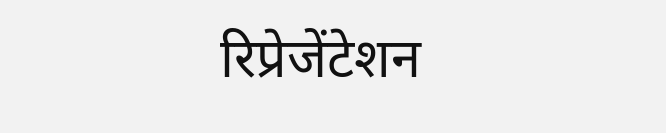रिप्रेजेंटेशन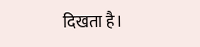दिखता है।